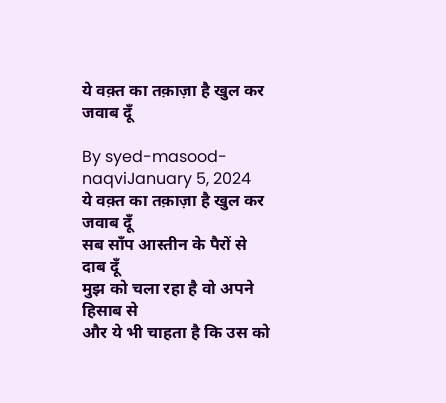ये वक़्त का तक़ाज़ा है खुल कर जवाब दूँ

By syed-masood-naqviJanuary 5, 2024
ये वक़्त का तक़ाज़ा है खुल कर जवाब दूँ
सब साँप आस्तीन के पैरों से दाब दूँ
मुझ को चला रहा है वो अपने हिसाब से
और ये भी चाहता है कि उस को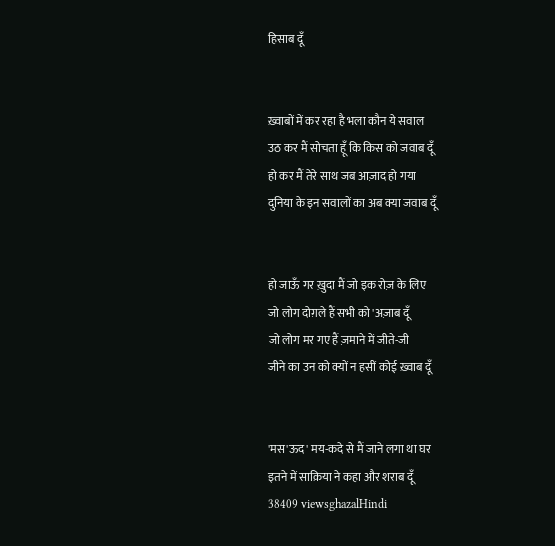हिसाब दूँ


ख़्वाबों में कर रहा है भला कौन ये सवाल
उठ कर मैं सोचता हूँ कि किस को जवाब दूँ
हो कर मैं तेरे साथ जब आज़ाद हो गया
दुनिया के इन सवालों का अब क्या जवाब दूँ


हो जाऊँ गर ख़ुदा मैं जो इक रोज़ के लिए
जो लोग दोग़ले हैं सभी को 'अज़ाब दूँ
जो लोग मर गए हैं ज़माने में जीते-जी
जीने का उन को क्यों न हसीं कोई ख़्वाब दूँ


'मस'ऊद' मय-कदे से मैं जाने लगा था घर
इतने में साक़िया ने कहा और शराब दूँ
38409 viewsghazalHindi